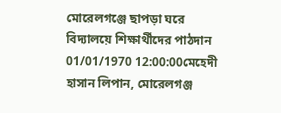মোরেলগঞ্জে ছাপড়া ঘরে বিদ্যালয়ে শিক্ষার্থীদের পাঠদান
01/01/1970 12:00:00মেহেদী হাসান লিপান, মোরেলগঞ্জ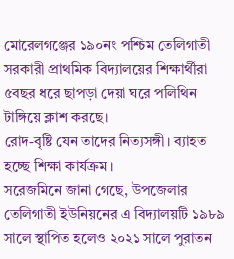মোরেলগঞ্জের ১৯০নং পশ্চিম তেলিগাতী সরকারী প্রাথমিক বিদ্যালয়ের শিক্ষার্থীরা ৫বছর ধরে ছাপড়া দেয়া ঘরে পলিথিন টাঙ্গিয়ে ক্লাশ করছে।
রোদ-বৃষ্টি যেন তাদের নিত্যসঙ্গী। ব্যাহত হচ্ছে শিক্ষা কার্যক্রম।
সরেজমিনে জানা গেছে, উপজেলার তেলিগাতী ইউনিয়নের এ বিদ্যালয়টি ১৯৮৯ সালে স্থাপিত হলেও ২০২১ সালে পুরাতন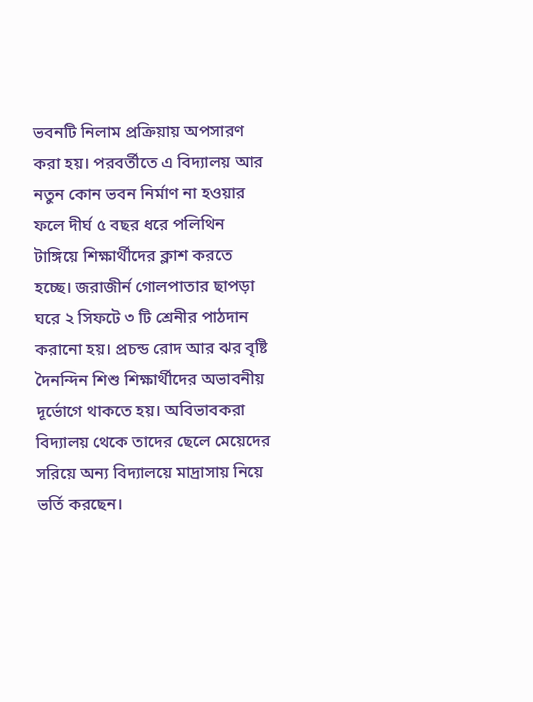ভবনটি নিলাম প্রক্রিয়ায় অপসারণ করা হয়। পরবর্তীতে এ বিদ্যালয় আর নতুন কোন ভবন নির্মাণ না হওয়ার ফলে দীর্ঘ ৫ বছর ধরে পলিথিন টাঙ্গিয়ে শিক্ষার্থীদের ক্লাশ করতে হচ্ছে। জরাজীর্ন গোলপাতার ছাপড়া ঘরে ২ সিফটে ৩ টি শ্রেনীর পাঠদান করানো হয়। প্রচন্ড রোদ আর ঝর বৃষ্টি দৈনন্দিন শিশু শিক্ষার্থীদের অভাবনীয় দূর্ভোগে থাকতে হয়। অবিভাবকরা বিদ্যালয় থেকে তাদের ছেলে মেয়েদের সরিয়ে অন্য বিদ্যালয়ে মাদ্রাসায় নিয়ে ভর্তি করছেন।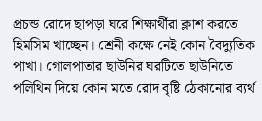প্রচন্ড রোদে ছাপড়া ঘরে শিক্ষার্থীরা ক্লাশ করতে হিমসিম খাচ্ছেন। শ্রেনী কক্ষে নেই কোন বৈদ্যুতিক পাখা। গোলপাতার ছাউনির ঘরটিতে ছাউনিতে পলিথিন দিয়ে কোন মতে রোদ বৃষ্টি ঠেকানোর ব্যর্থ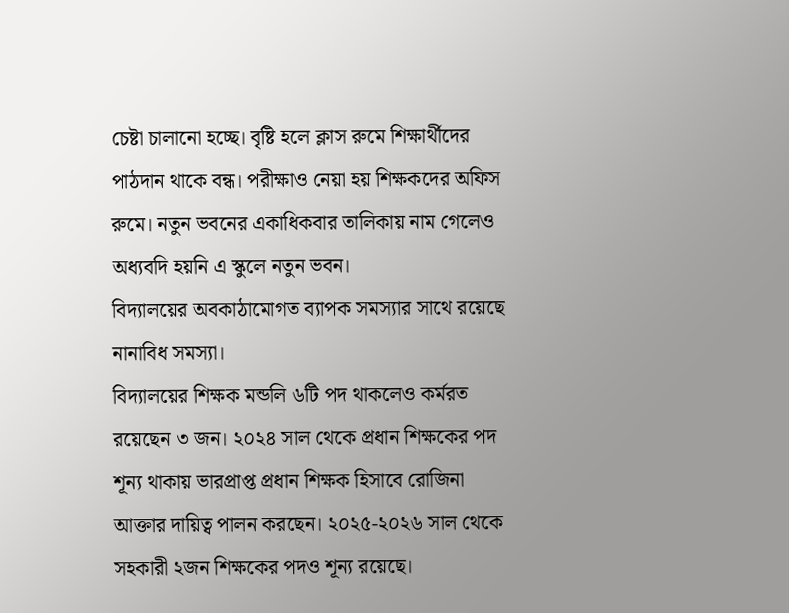চেষ্টা চালানো হচ্ছে। বৃষ্টি হলে ক্লাস রুমে শিক্ষার্থীদের পাঠদান থাকে বন্ধ। পরীক্ষাও নেয়া হয় শিক্ষকদের অফিস রুমে। নতুন ভবনের একাধিকবার তালিকায় নাম গেলেও অধ্যবদি হয়নি এ স্কুলে নতুন ভবন।
বিদ্যালয়ের অবকাঠামোগত ব্যাপক সমস্যার সাথে রয়েছে নানাবিধ সমস্যা।
বিদ্যালয়ের শিক্ষক মন্ডলি ৬টি পদ থাকলেও কর্মরত রয়েছেন ৩ জন। ২০২৪ সাল থেকে প্রধান শিক্ষকের পদ শূন্য থাকায় ভারপ্রাপ্ত প্রধান শিক্ষক হিসাবে রোজিনা আক্তার দায়িত্ব পালন করছেন। ২০২৫-২০২৬ সাল থেকে সহকারী ২জন শিক্ষকের পদও শূন্য রয়েছে।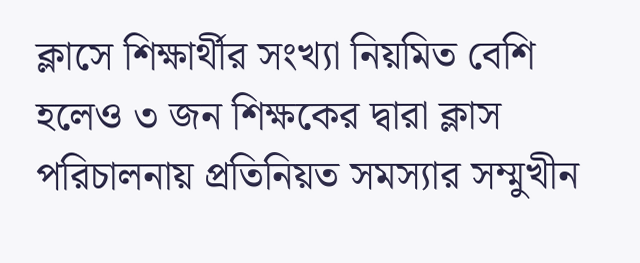ক্লাসে শিক্ষার্থীর সংখ্যা নিয়মিত বেশি হলেও ৩ জন শিক্ষকের দ্বারা ক্লাস পরিচালনায় প্রতিনিয়ত সমস্যার সম্মুখীন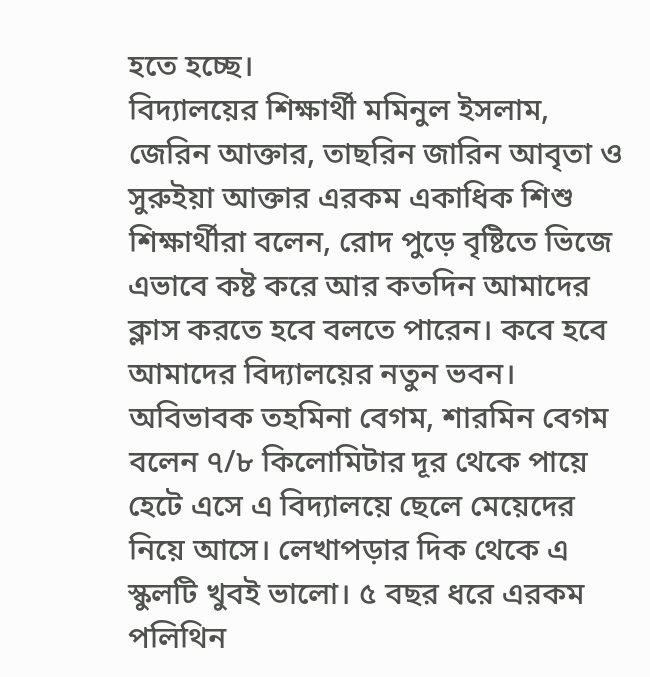হতে হচ্ছে।
বিদ্যালয়ের শিক্ষার্থী মমিনুল ইসলাম, জেরিন আক্তার, তাছরিন জারিন আবৃতা ও সুরুইয়া আক্তার এরকম একাধিক শিশু শিক্ষার্থীরা বলেন, রোদ পুড়ে বৃষ্টিতে ভিজে এভাবে কষ্ট করে আর কতদিন আমাদের ক্লাস করতে হবে বলতে পারেন। কবে হবে আমাদের বিদ্যালয়ের নতুন ভবন। অবিভাবক তহমিনা বেগম, শারমিন বেগম বলেন ৭/৮ কিলোমিটার দূর থেকে পায়ে হেটে এসে এ বিদ্যালয়ে ছেলে মেয়েদের নিয়ে আসে। লেখাপড়ার দিক থেকে এ স্কুলটি খুবই ভালো। ৫ বছর ধরে এরকম পলিথিন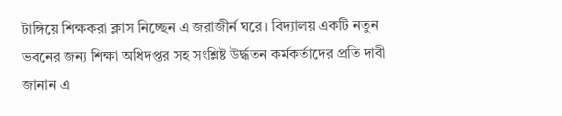টাঙ্গিয়ে শিক্ষকরা ক্লাস নিচ্ছেন এ জরাজীর্ন ঘরে। বিদ্যালয় একটি নতুন ভবনের জন্য শিক্ষা অধিদপ্তর সহ সংশ্লিষ্ট উর্দ্ধতন কর্মকর্তাদের প্রতি দাবী জানান এ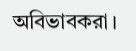অবিভাবকরা।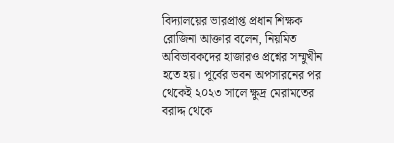বিদ্যালয়ের ভারপ্রাপ্ত প্রধান শিক্ষক রোজিনা আক্তার বলেন, নিয়মিত অবিভাবকদের হাজারও প্রশ্নের সম্মুখীন হতে হয়। পূর্বের ভবন অপসারনের পর থেকেই ২০২৩ সালে ক্ষুদ্র মেরামতের বরাদ্দ থেকে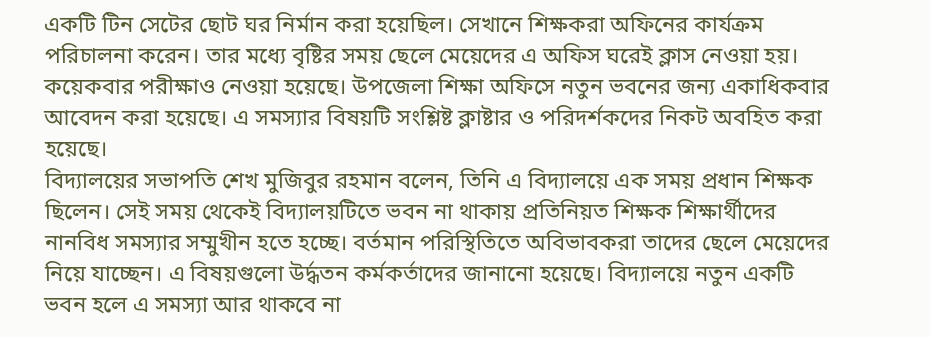একটি টিন সেটের ছোট ঘর নির্মান করা হয়েছিল। সেখানে শিক্ষকরা অফিনের কার্যক্রম পরিচালনা করেন। তার মধ্যে বৃষ্টির সময় ছেলে মেয়েদের এ অফিস ঘরেই ক্লাস নেওয়া হয়। কয়েকবার পরীক্ষাও নেওয়া হয়েছে। উপজেলা শিক্ষা অফিসে নতুন ভবনের জন্য একাধিকবার আবেদন করা হয়েছে। এ সমস্যার বিষয়টি সংশ্লিষ্ট ক্লাষ্টার ও পরিদর্শকদের নিকট অবহিত করা হয়েছে।
বিদ্যালয়ের সভাপতি শেখ মুজিবুর রহমান বলেন, তিনি এ বিদ্যালয়ে এক সময় প্রধান শিক্ষক ছিলেন। সেই সময় থেকেই বিদ্যালয়টিতে ভবন না থাকায় প্রতিনিয়ত শিক্ষক শিক্ষার্থীদের নানবিধ সমস্যার সম্মুখীন হতে হচ্ছে। বর্তমান পরিস্থিতিতে অবিভাবকরা তাদের ছেলে মেয়েদের নিয়ে যাচ্ছেন। এ বিষয়গুলো উর্দ্ধতন কর্মকর্তাদের জানানো হয়েছে। বিদ্যালয়ে নতুন একটি ভবন হলে এ সমস্যা আর থাকবে না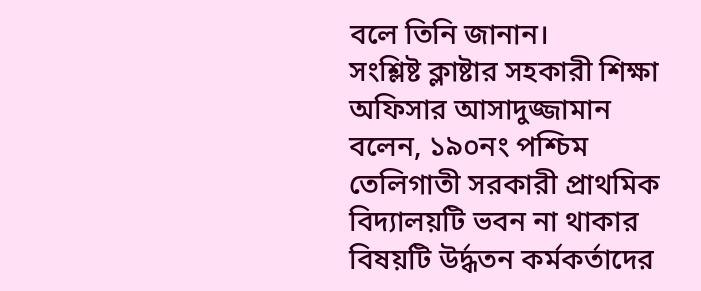বলে তিনি জানান।
সংশ্লিষ্ট ক্লাষ্টার সহকারী শিক্ষা অফিসার আসাদুজ্জামান বলেন, ১৯০নং পশ্চিম তেলিগাতী সরকারী প্রাথমিক বিদ্যালয়টি ভবন না থাকার বিষয়টি উর্দ্ধতন কর্মকর্তাদের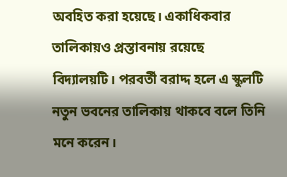অবহিত করা হয়েছে। একাধিকবার তালিকায়ও প্রস্তাবনায় রয়েছে বিদ্যালয়টি। পরবর্তী বরাদ্দ হলে এ স্কুলটি নতুন ভবনের তালিকায় থাকবে বলে তিনি মনে করেন।